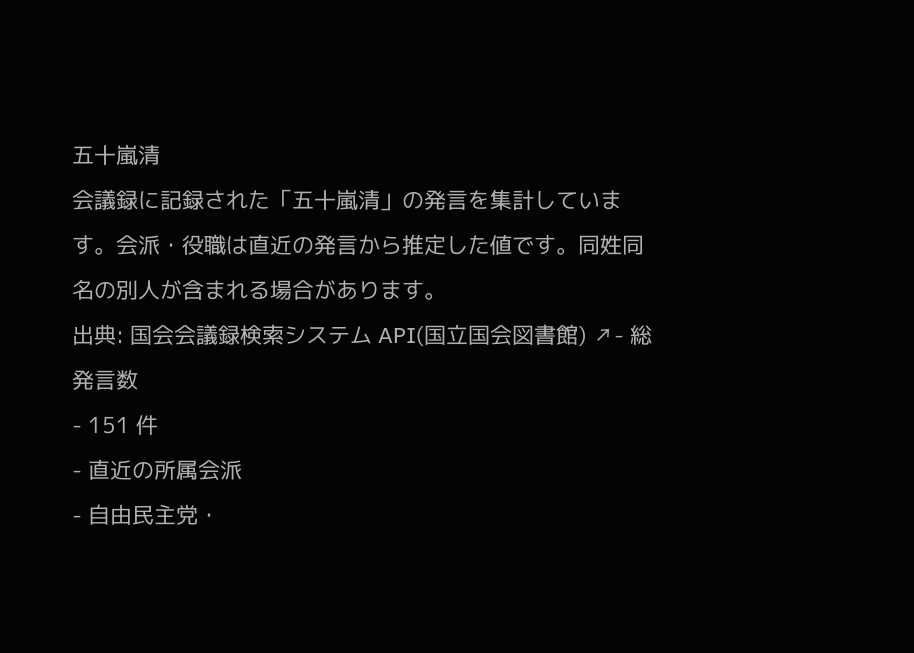五十嵐清
会議録に記録された「五十嵐清」の発言を集計しています。会派・役職は直近の発言から推定した値です。同姓同名の別人が含まれる場合があります。
出典: 国会会議録検索システム API(国立国会図書館) ↗- 総発言数
- 151 件
- 直近の所属会派
- 自由民主党・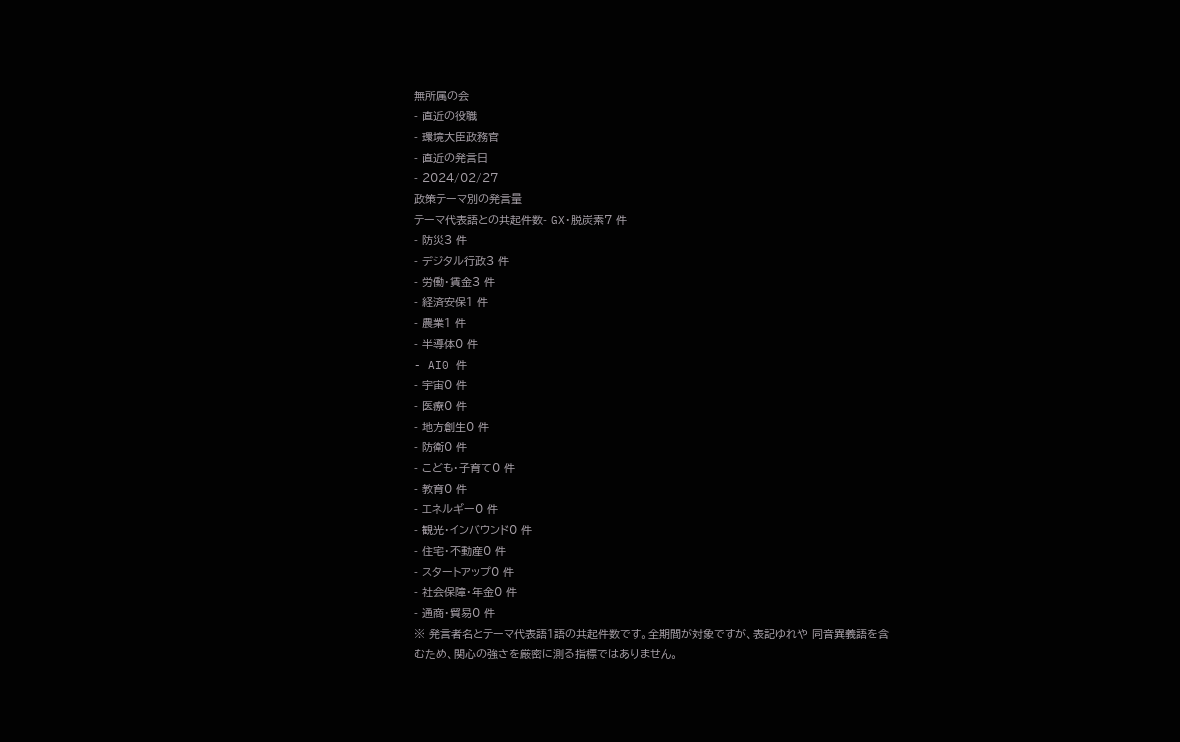無所属の会
- 直近の役職
- 環境大臣政務官
- 直近の発言日
- 2024/02/27
政策テーマ別の発言量
テーマ代表語との共起件数- GX・脱炭素7 件
- 防災3 件
- デジタル行政3 件
- 労働・賃金3 件
- 経済安保1 件
- 農業1 件
- 半導体0 件
- AI0 件
- 宇宙0 件
- 医療0 件
- 地方創生0 件
- 防衛0 件
- こども・子育て0 件
- 教育0 件
- エネルギー0 件
- 観光・インバウンド0 件
- 住宅・不動産0 件
- スタートアップ0 件
- 社会保障・年金0 件
- 通商・貿易0 件
※ 発言者名とテーマ代表語1語の共起件数です。全期間が対象ですが、表記ゆれや 同音異義語を含むため、関心の強さを厳密に測る指標ではありません。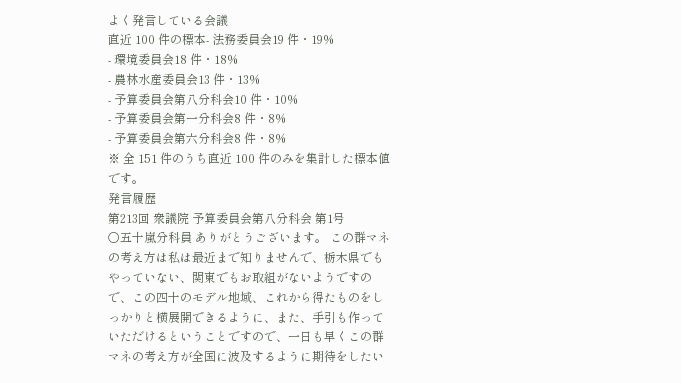よく発言している会議
直近 100 件の標本- 法務委員会19 件・19%
- 環境委員会18 件・18%
- 農林水産委員会13 件・13%
- 予算委員会第八分科会10 件・10%
- 予算委員会第一分科会8 件・8%
- 予算委員会第六分科会8 件・8%
※ 全 151 件のうち直近 100 件のみを集計した標本値です。
発言履歴
第213回 衆議院 予算委員会第八分科会 第1号
○五十嵐分科員 ありがとうございます。 この群マネの考え方は私は最近まで知りませんで、栃木県でもやっていない、関東でもお取組がないようですので、この四十のモデル地域、これから得たものをしっかりと横展開できるように、また、手引も作っていただけるということですので、一日も早くこの群マネの考え方が全国に波及するように期待をしたい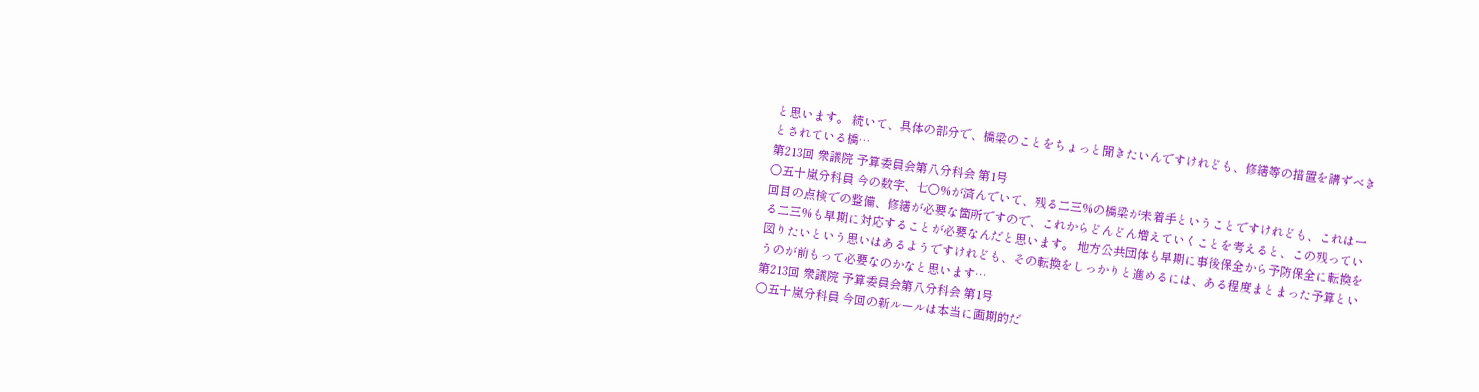と思います。 続いて、具体の部分で、橋梁のことをちょっと聞きたいんですけれども、修繕等の措置を講ずべきとされている橋…
第213回 衆議院 予算委員会第八分科会 第1号
○五十嵐分科員 今の数字、七〇%が済んでいて、残る二三%の橋梁が未着手ということですけれども、これは一回目の点検での整備、修繕が必要な箇所ですので、これからどんどん増えていくことを考えると、この残っている二三%も早期に対応することが必要なんだと思います。 地方公共団体も早期に事後保全から予防保全に転換を図りたいという思いはあるようですけれども、その転換をしっかりと進めるには、ある程度まとまった予算というのが前もって必要なのかなと思います…
第213回 衆議院 予算委員会第八分科会 第1号
○五十嵐分科員 今回の新ルールは本当に画期的だ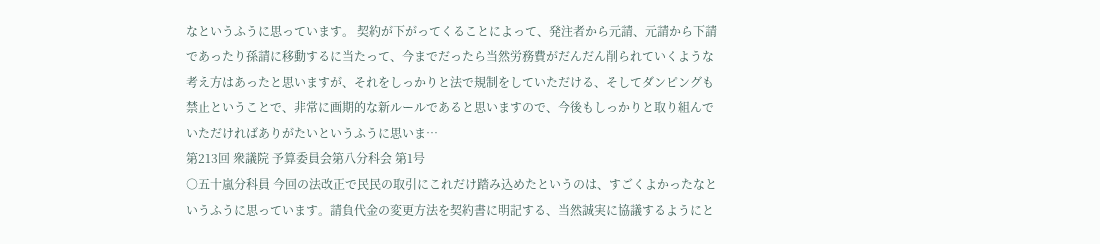なというふうに思っています。 契約が下がってくることによって、発注者から元請、元請から下請であったり孫請に移動するに当たって、今までだったら当然労務費がだんだん削られていくような考え方はあったと思いますが、それをしっかりと法で規制をしていただける、そしてダンピングも禁止ということで、非常に画期的な新ルールであると思いますので、今後もしっかりと取り組んでいただければありがたいというふうに思いま…
第213回 衆議院 予算委員会第八分科会 第1号
○五十嵐分科員 今回の法改正で民民の取引にこれだけ踏み込めたというのは、すごくよかったなというふうに思っています。請負代金の変更方法を契約書に明記する、当然誠実に協議するようにと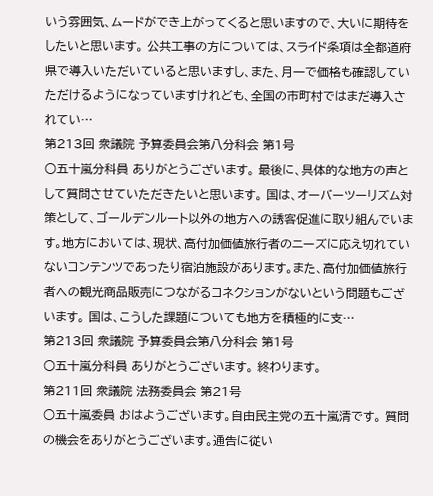いう雰囲気、ムードができ上がってくると思いますので、大いに期待をしたいと思います。 公共工事の方については、スライド条項は全都道府県で導入いただいていると思いますし、また、月一で価格も確認していただけるようになっていますけれども、全国の市町村ではまだ導入されてい…
第213回 衆議院 予算委員会第八分科会 第1号
○五十嵐分科員 ありがとうございます。 最後に、具体的な地方の声として質問させていただきたいと思います。 国は、オーバーツーリズム対策として、ゴールデンルート以外の地方への誘客促進に取り組んでいます。地方においては、現状、高付加価値旅行者のニーズに応え切れていないコンテンツであったり宿泊施設があります。また、高付加価値旅行者への観光商品販売につながるコネクションがないという問題もございます。 国は、こうした課題についても地方を積極的に支…
第213回 衆議院 予算委員会第八分科会 第1号
○五十嵐分科員 ありがとうございます。 終わります。
第211回 衆議院 法務委員会 第21号
○五十嵐委員 おはようございます。自由民主党の五十嵐清です。 質問の機会をありがとうございます。通告に従い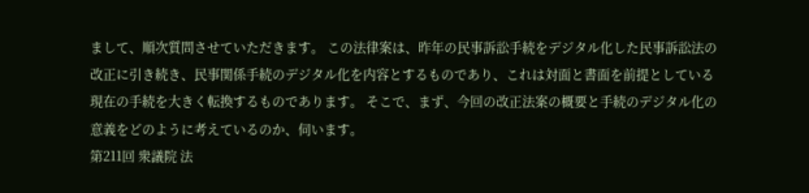まして、順次質問させていただきます。 この法律案は、昨年の民事訴訟手続をデジタル化した民事訴訟法の改正に引き続き、民事関係手続のデジタル化を内容とするものであり、これは対面と書面を前提としている現在の手続を大きく転換するものであります。 そこで、まず、今回の改正法案の概要と手続のデジタル化の意義をどのように考えているのか、伺います。
第211回 衆議院 法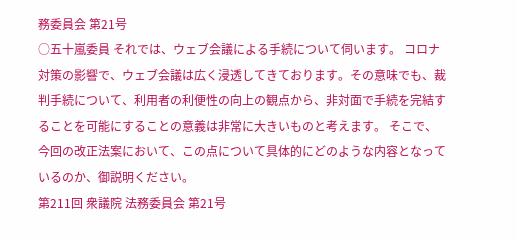務委員会 第21号
○五十嵐委員 それでは、ウェブ会議による手続について伺います。 コロナ対策の影響で、ウェブ会議は広く浸透してきております。その意味でも、裁判手続について、利用者の利便性の向上の観点から、非対面で手続を完結することを可能にすることの意義は非常に大きいものと考えます。 そこで、今回の改正法案において、この点について具体的にどのような内容となっているのか、御説明ください。
第211回 衆議院 法務委員会 第21号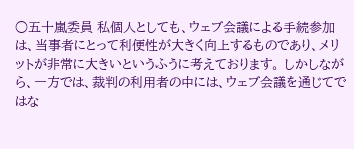○五十嵐委員 私個人としても、ウェブ会議による手続参加は、当事者にとって利便性が大きく向上するものであり、メリットが非常に大きいというふうに考えております。 しかしながら、一方では、裁判の利用者の中には、ウェブ会議を通じてではな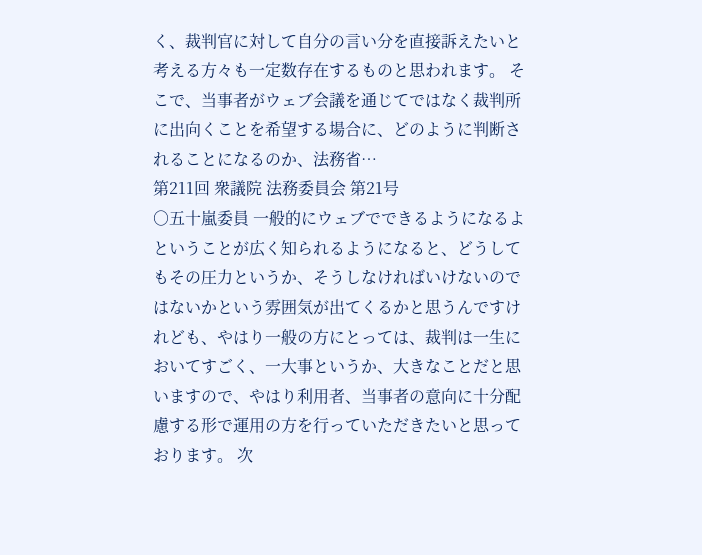く、裁判官に対して自分の言い分を直接訴えたいと考える方々も一定数存在するものと思われます。 そこで、当事者がウェブ会議を通じてではなく裁判所に出向くことを希望する場合に、どのように判断されることになるのか、法務省…
第211回 衆議院 法務委員会 第21号
○五十嵐委員 一般的にウェブでできるようになるよということが広く知られるようになると、どうしてもその圧力というか、そうしなければいけないのではないかという雰囲気が出てくるかと思うんですけれども、やはり一般の方にとっては、裁判は一生においてすごく、一大事というか、大きなことだと思いますので、やはり利用者、当事者の意向に十分配慮する形で運用の方を行っていただきたいと思っております。 次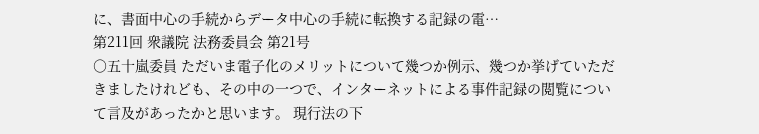に、書面中心の手続からデータ中心の手続に転換する記録の電…
第211回 衆議院 法務委員会 第21号
○五十嵐委員 ただいま電子化のメリットについて幾つか例示、幾つか挙げていただきましたけれども、その中の一つで、インターネットによる事件記録の閲覧について言及があったかと思います。 現行法の下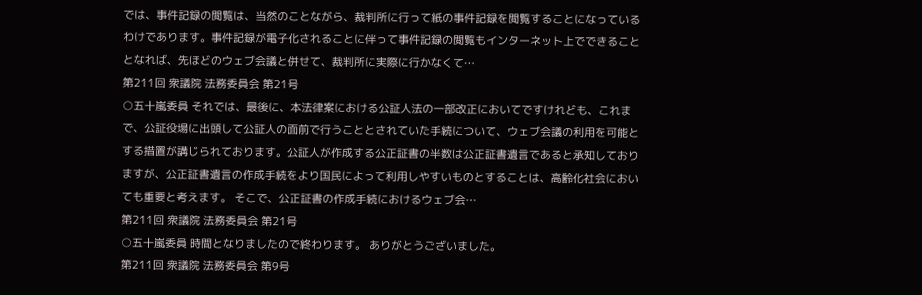では、事件記録の閲覧は、当然のことながら、裁判所に行って紙の事件記録を閲覧することになっているわけであります。事件記録が電子化されることに伴って事件記録の閲覧もインターネット上でできることとなれば、先ほどのウェブ会議と併せて、裁判所に実際に行かなくて…
第211回 衆議院 法務委員会 第21号
○五十嵐委員 それでは、最後に、本法律案における公証人法の一部改正においてですけれども、これまで、公証役場に出頭して公証人の面前で行うこととされていた手続について、ウェブ会議の利用を可能とする措置が講じられております。公証人が作成する公正証書の半数は公正証書遺言であると承知しておりますが、公正証書遺言の作成手続をより国民によって利用しやすいものとすることは、高齢化社会においても重要と考えます。 そこで、公正証書の作成手続におけるウェブ会…
第211回 衆議院 法務委員会 第21号
○五十嵐委員 時間となりましたので終わります。 ありがとうございました。
第211回 衆議院 法務委員会 第9号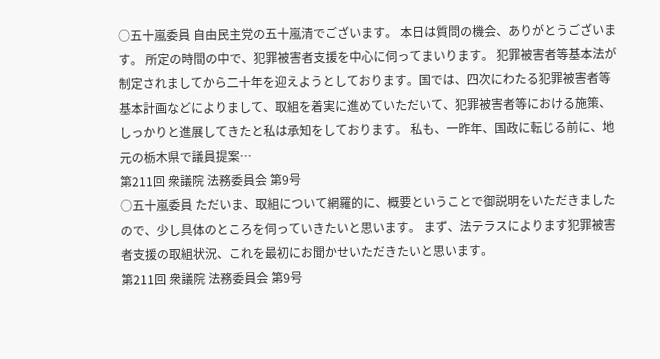○五十嵐委員 自由民主党の五十嵐清でございます。 本日は質問の機会、ありがとうございます。 所定の時間の中で、犯罪被害者支援を中心に伺ってまいります。 犯罪被害者等基本法が制定されましてから二十年を迎えようとしております。国では、四次にわたる犯罪被害者等基本計画などによりまして、取組を着実に進めていただいて、犯罪被害者等における施策、しっかりと進展してきたと私は承知をしております。 私も、一昨年、国政に転じる前に、地元の栃木県で議員提案…
第211回 衆議院 法務委員会 第9号
○五十嵐委員 ただいま、取組について網羅的に、概要ということで御説明をいただきましたので、少し具体のところを伺っていきたいと思います。 まず、法テラスによります犯罪被害者支援の取組状況、これを最初にお聞かせいただきたいと思います。
第211回 衆議院 法務委員会 第9号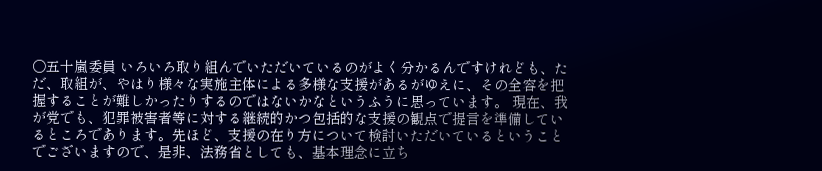○五十嵐委員 いろいろ取り組んでいただいているのがよく分かるんですけれども、ただ、取組が、やはり様々な実施主体による多様な支援があるがゆえに、その全容を把握することが難しかったりするのではないかなというふうに思っています。 現在、我が党でも、犯罪被害者等に対する継続的かつ包括的な支援の観点で提言を準備しているところであります。先ほど、支援の在り方について検討いただいているということでございますので、是非、法務省としても、基本理念に立ち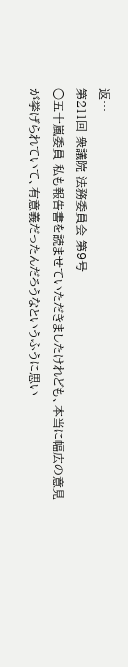返…
第211回 衆議院 法務委員会 第9号
○五十嵐委員 私も報告書を読ませていただきましたけれども、本当に幅広の意見が挙げられていて、有意義だったんだろうなというふうに思い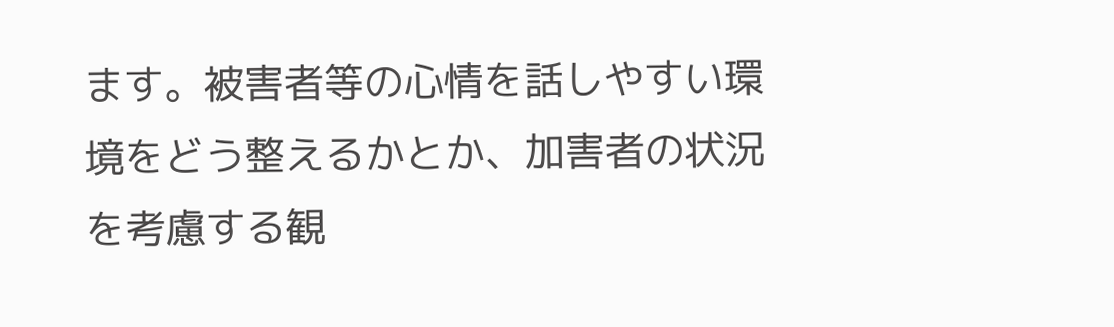ます。被害者等の心情を話しやすい環境をどう整えるかとか、加害者の状況を考慮する観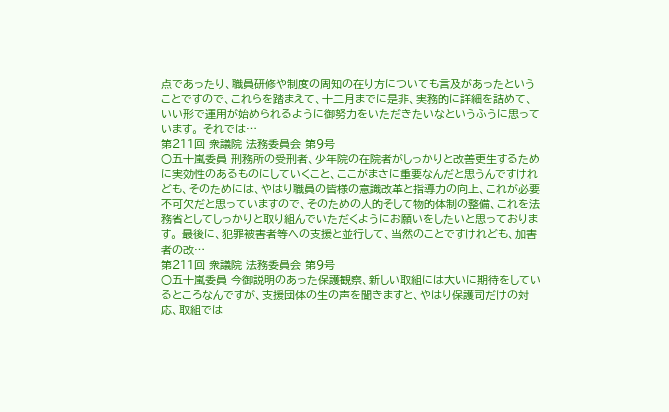点であったり、職員研修や制度の周知の在り方についても言及があったということですので、これらを踏まえて、十二月までに是非、実務的に詳細を詰めて、いい形で運用が始められるように御努力をいただきたいなというふうに思っています。 それでは…
第211回 衆議院 法務委員会 第9号
○五十嵐委員 刑務所の受刑者、少年院の在院者がしっかりと改善更生するために実効性のあるものにしていくこと、ここがまさに重要なんだと思うんですけれども、そのためには、やはり職員の皆様の意識改革と指導力の向上、これが必要不可欠だと思っていますので、そのための人的そして物的体制の整備、これを法務省としてしっかりと取り組んでいただくようにお願いをしたいと思っております。 最後に、犯罪被害者等への支援と並行して、当然のことですけれども、加害者の改…
第211回 衆議院 法務委員会 第9号
○五十嵐委員 今御説明のあった保護観察、新しい取組には大いに期待をしているところなんですが、支援団体の生の声を聞きますと、やはり保護司だけの対応、取組では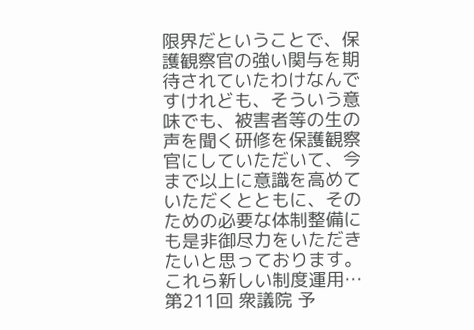限界だということで、保護観察官の強い関与を期待されていたわけなんですけれども、そういう意味でも、被害者等の生の声を聞く研修を保護観察官にしていただいて、今まで以上に意識を高めていただくとともに、そのための必要な体制整備にも是非御尽力をいただきたいと思っております。 これら新しい制度運用…
第211回 衆議院 予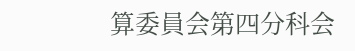算委員会第四分科会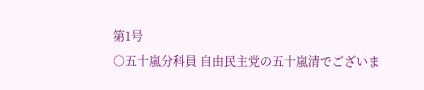第1号
○五十嵐分科員 自由民主党の五十嵐清でございま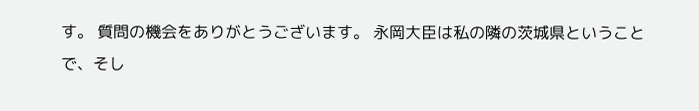す。 質問の機会をありがとうございます。 永岡大臣は私の隣の茨城県ということで、そし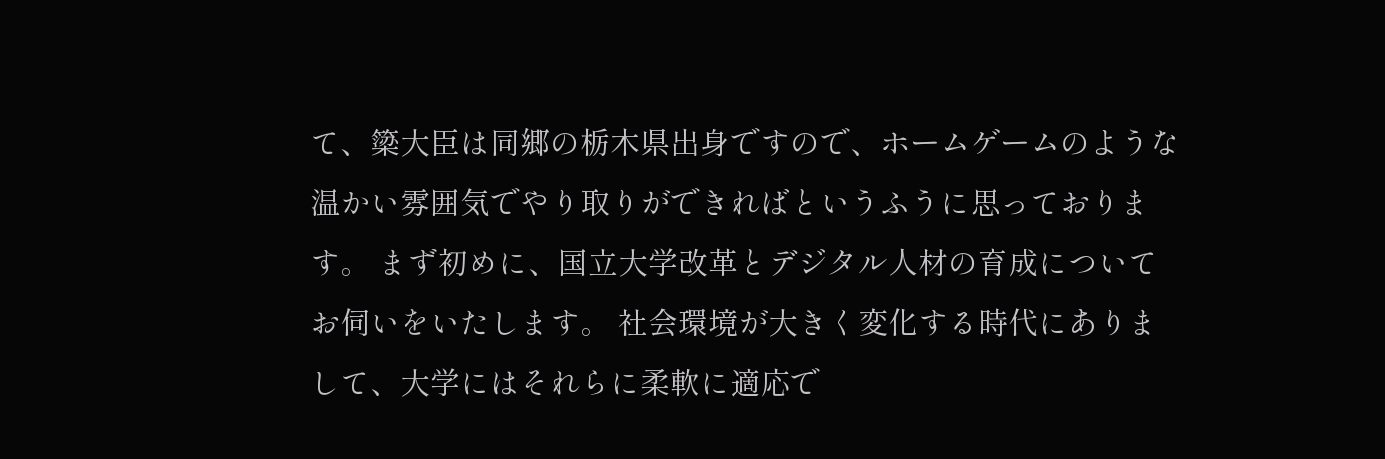て、簗大臣は同郷の栃木県出身ですので、ホームゲームのような温かい雰囲気でやり取りができればというふうに思っております。 まず初めに、国立大学改革とデジタル人材の育成についてお伺いをいたします。 社会環境が大きく変化する時代にありまして、大学にはそれらに柔軟に適応で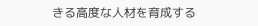きる高度な人材を育成する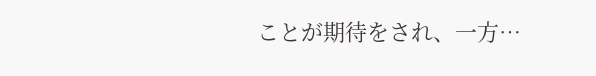ことが期待をされ、一方…